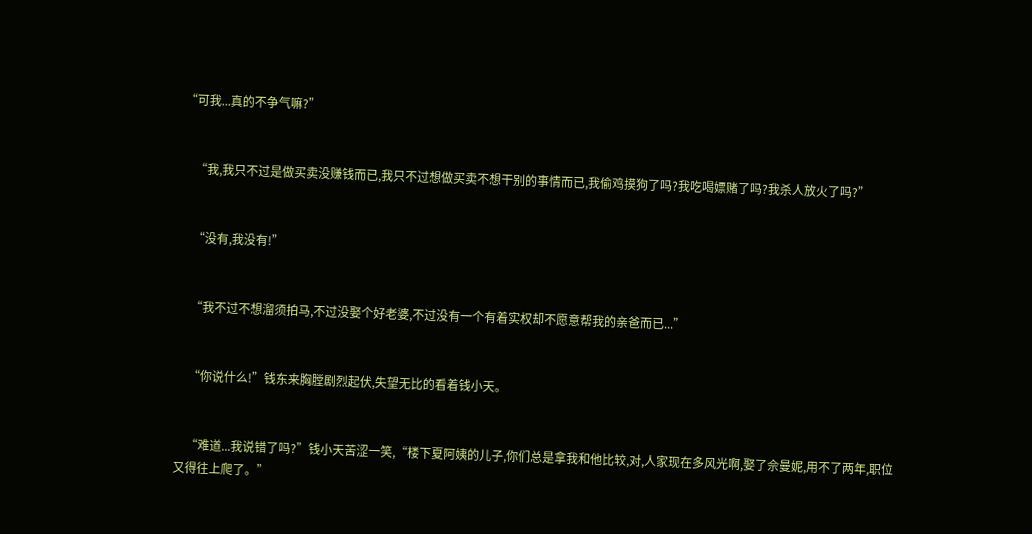“可我...真的不争气嘛?”


    “我,我只不过是做买卖没赚钱而已,我只不过想做买卖不想干别的事情而已,我偷鸡摸狗了吗?我吃喝嫖赌了吗?我杀人放火了吗?”


    “没有,我没有!”


    “我不过不想溜须拍马,不过没娶个好老婆,不过没有一个有着实权却不愿意帮我的亲爸而已...”


    “你说什么!”钱东来胸膛剧烈起伏,失望无比的看着钱小天。


    “难道...我说错了吗?”钱小天苦涩一笑,“楼下夏阿姨的儿子,你们总是拿我和他比较,对,人家现在多风光啊,娶了佘曼妮,用不了两年,职位又得往上爬了。”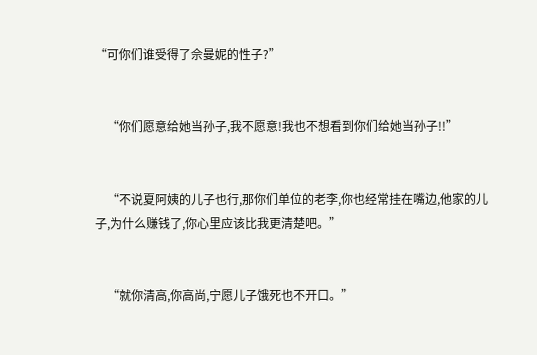“可你们谁受得了佘曼妮的性子?”


    “你们愿意给她当孙子,我不愿意!我也不想看到你们给她当孙子!!”


    “不说夏阿姨的儿子也行,那你们单位的老李,你也经常挂在嘴边,他家的儿子,为什么赚钱了,你心里应该比我更清楚吧。”


    “就你清高,你高尚,宁愿儿子饿死也不开口。”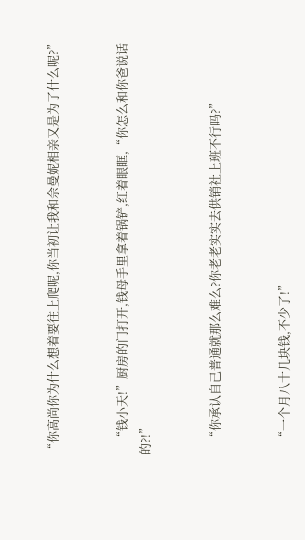“你高尚你为什么想着要往上爬呢,你当初让我和佘曼妮相亲又是为了什么呢?”


    “钱小天!”厨房的门打开,钱母手里拿着锅铲,红着眼眶,“你怎么和你爸说话的?!”


    “你承认自己普通就那么难么?你老老实实去供销社上班不行吗?”


    “一个月八十几块钱,不少了!”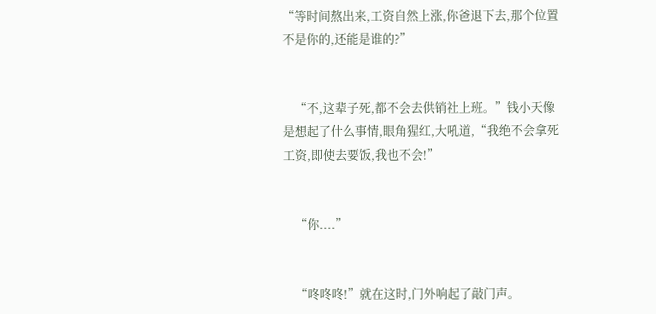“等时间熬出来,工资自然上涨,你爸退下去,那个位置不是你的,还能是谁的?”


    “不,这辈子死,都不会去供销社上班。”钱小天像是想起了什么事情,眼角猩红,大吼道,“我绝不会拿死工资,即使去要饭,我也不会!”


    “你....”


    “咚咚咚!”就在这时,门外响起了敲门声。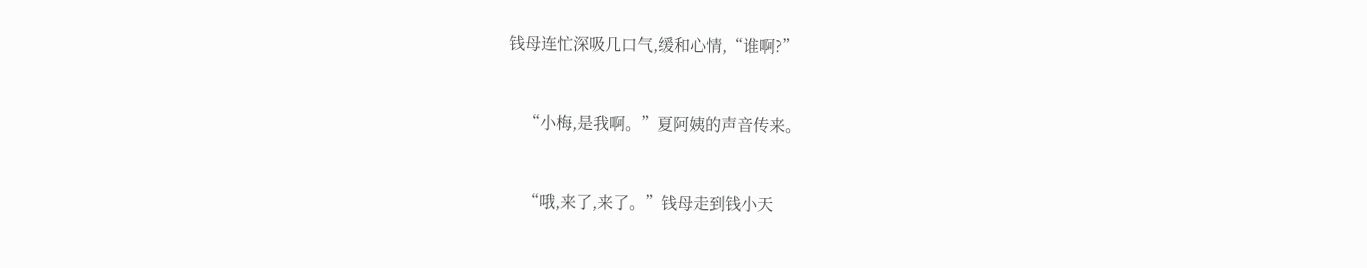钱母连忙深吸几口气,缓和心情,“谁啊?”


    “小梅,是我啊。”夏阿姨的声音传来。


    “哦,来了,来了。”钱母走到钱小天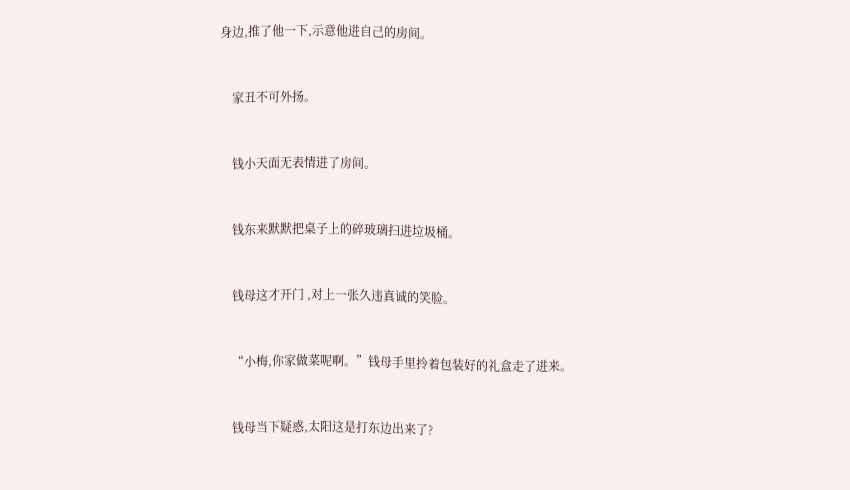身边,推了他一下,示意他进自己的房间。


    家丑不可外扬。


    钱小天面无表情进了房间。


    钱东来默默把桌子上的碎玻璃扫进垃圾桶。


    钱母这才开门 ,对上一张久违真诚的笑脸。


    “小梅,你家做菜呢啊。”钱母手里拎着包装好的礼盒走了进来。


    钱母当下疑惑,太阳这是打东边出来了?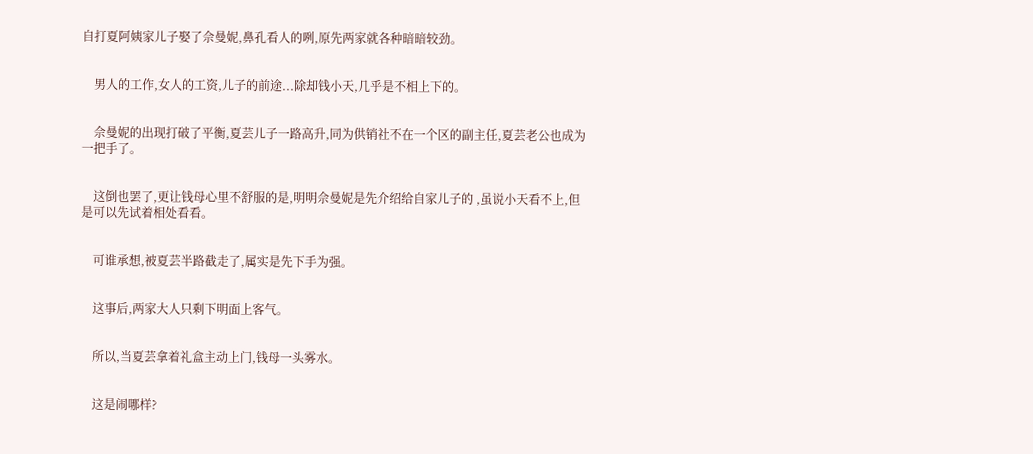自打夏阿姨家儿子娶了佘曼妮,鼻孔看人的咧,原先两家就各种暗暗较劲。


    男人的工作,女人的工资,儿子的前途...除却钱小天,几乎是不相上下的。


    佘曼妮的出现打破了平衡,夏芸儿子一路高升,同为供销社不在一个区的副主任,夏芸老公也成为一把手了。


    这倒也罢了,更让钱母心里不舒服的是,明明佘曼妮是先介绍给自家儿子的 ,虽说小天看不上,但是可以先试着相处看看。


    可谁承想,被夏芸半路截走了,属实是先下手为强。


    这事后,两家大人只剩下明面上客气。


    所以,当夏芸拿着礼盒主动上门,钱母一头雾水。


    这是闹哪样?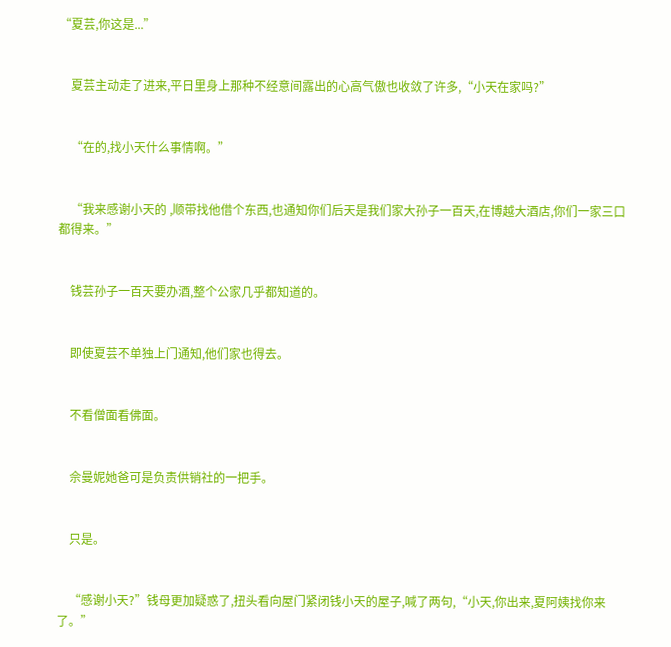“夏芸,你这是...”


    夏芸主动走了进来,平日里身上那种不经意间露出的心高气傲也收敛了许多,“小天在家吗?”


    “在的,找小天什么事情啊。”


    “我来感谢小天的 ,顺带找他借个东西,也通知你们后天是我们家大孙子一百天,在博越大酒店,你们一家三口都得来。”


    钱芸孙子一百天要办酒,整个公家几乎都知道的。


    即使夏芸不单独上门通知,他们家也得去。


    不看僧面看佛面。


    佘曼妮她爸可是负责供销社的一把手。


    只是。


    “感谢小天?”钱母更加疑惑了,扭头看向屋门紧闭钱小天的屋子,喊了两句,“小天,你出来,夏阿姨找你来了。”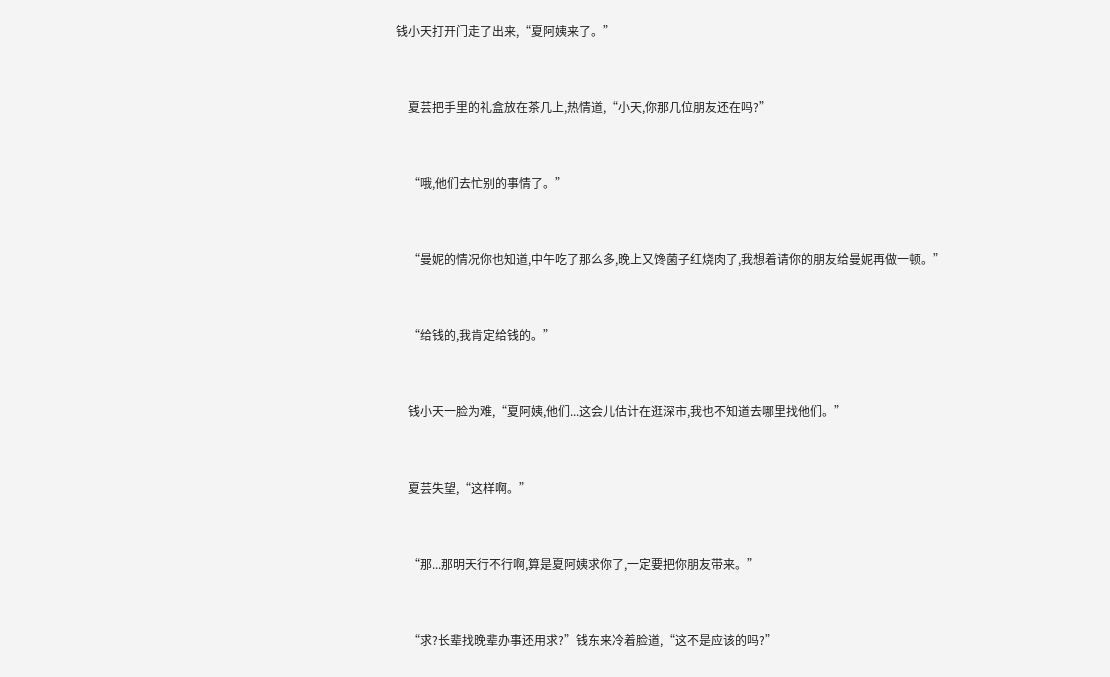钱小天打开门走了出来,“夏阿姨来了。”


    夏芸把手里的礼盒放在茶几上,热情道,“小天,你那几位朋友还在吗?”


    “哦,他们去忙别的事情了。”


    “曼妮的情况你也知道,中午吃了那么多,晚上又馋菌子红烧肉了,我想着请你的朋友给曼妮再做一顿。”


    “给钱的,我肯定给钱的。”


    钱小天一脸为难,“夏阿姨,他们...这会儿估计在逛深市,我也不知道去哪里找他们。”


    夏芸失望,“这样啊。”


    “那...那明天行不行啊,算是夏阿姨求你了,一定要把你朋友带来。”


    “求?长辈找晚辈办事还用求?”钱东来冷着脸道,“这不是应该的吗?”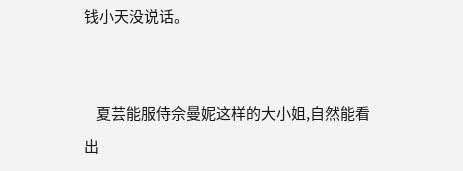钱小天没说话。


    夏芸能服侍佘曼妮这样的大小姐,自然能看出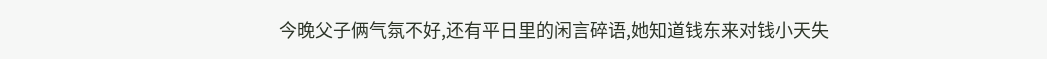今晚父子俩气氛不好,还有平日里的闲言碎语,她知道钱东来对钱小天失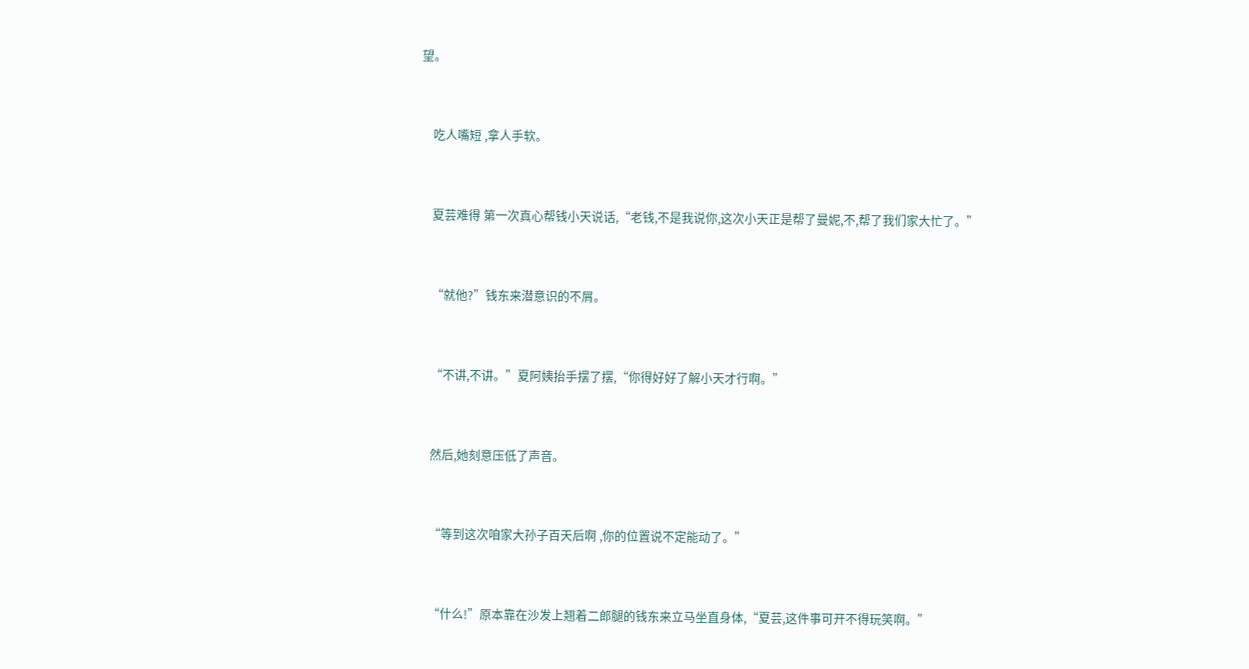望。


    吃人嘴短 ,拿人手软。


    夏芸难得 第一次真心帮钱小天说话,“老钱,不是我说你,这次小天正是帮了曼妮,不,帮了我们家大忙了。”


    “就他?”钱东来潜意识的不屑。


    “不讲,不讲。”夏阿姨抬手摆了摆,“你得好好了解小天才行啊。”


    然后,她刻意压低了声音。


    “等到这次咱家大孙子百天后啊 ,你的位置说不定能动了。”


    “什么!”原本靠在沙发上翘着二郎腿的钱东来立马坐直身体,“夏芸,这件事可开不得玩笑啊。”